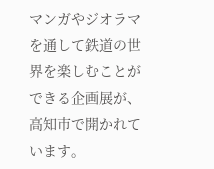マンガやジオラマを通して鉄道の世界を楽しむことができる企画展が、高知市で開かれています。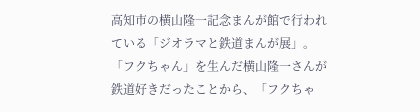高知市の横山隆一記念まんが館で行われている「ジオラマと鉄道まんが展」。「フクちゃん」を生んだ横山隆一さんが鉄道好きだったことから、「フクちゃ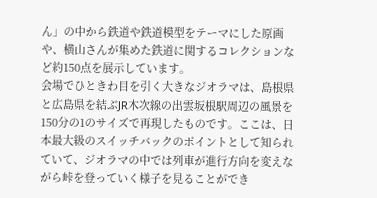ん」の中から鉄道や鉄道模型をテーマにした原画や、横山さんが集めた鉄道に関するコレクションなど約150点を展示しています。
会場でひときわ目を引く大きなジオラマは、島根県と広島県を結ぶJR木次線の出雲坂根駅周辺の風景を150分の1のサイズで再現したものです。ここは、日本最大級のスイッチバックのポイントとして知られていて、ジオラマの中では列車が進行方向を変えながら峠を登っていく様子を見ることができ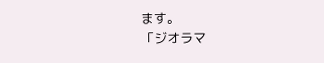ます。
「ジオラマ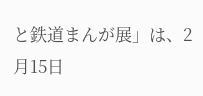と鉄道まんが展」は、2月15日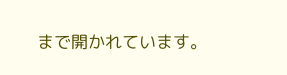まで開かれています。